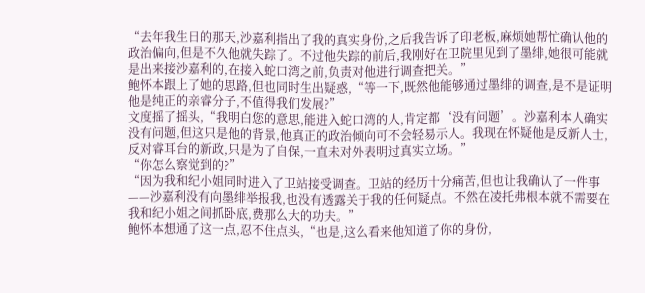“去年我生日的那天,沙嘉利指出了我的真实身份,之后我告诉了印老板,麻烦她帮忙确认他的政治偏向,但是不久他就失踪了。不过他失踪的前后,我刚好在卫院里见到了墨绯,她很可能就是出来接沙嘉利的,在接入蛇口湾之前,负责对他进行调查把关。”
鲍怀本跟上了她的思路,但也同时生出疑惑,“等一下,既然他能够通过墨绯的调查,是不是证明他是纯正的亲睿分子,不值得我们发展?”
文度摇了摇头,“我明白您的意思,能进入蛇口湾的人,肯定都‘没有问题’。沙嘉利本人确实没有问题,但这只是他的背景,他真正的政治倾向可不会轻易示人。我现在怀疑他是反新人士,反对睿耳台的新政,只是为了自保,一直未对外表明过真实立场。”
“你怎么察觉到的?”
“因为我和纪小姐同时进入了卫站接受调查。卫站的经历十分痛苦,但也让我确认了一件事——沙嘉利没有向墨绯举报我,也没有透露关于我的任何疑点。不然在凌托弗根本就不需要在我和纪小姐之间抓卧底,费那么大的功夫。”
鲍怀本想通了这一点,忍不住点头,“也是,这么看来他知道了你的身份,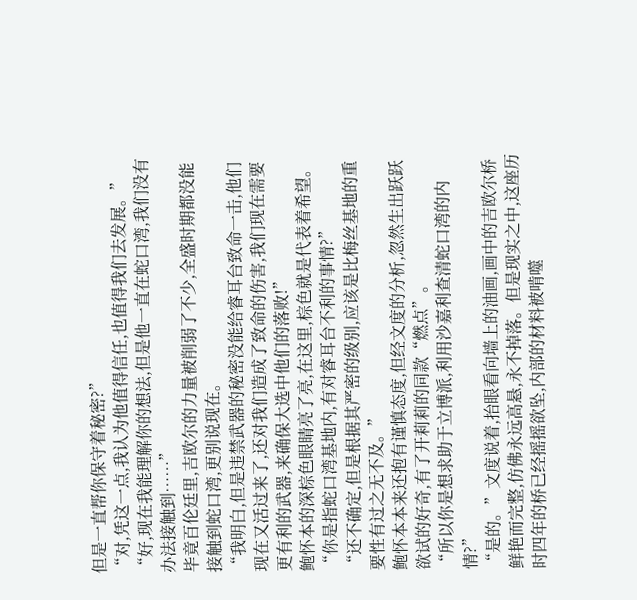但是一直帮你保守着秘密?”
“对,凭这一点,我认为他值得信任,也值得我们去发展。”
“好,现在我能理解你的想法,但是他一直在蛇口湾,我们没有办法接触到……”
毕竟百伦廷里,吉欧尔的力量被削弱了不少,全盛时期都没能接触到蛇口湾,更别说现在。
“我明白,但是违禁武器的秘密没能给睿耳台致命一击,他们现在又活过来了,还对我们造成了致命的伤害,我们现在需要更有利的武器,来确保大选中他们的落败!”
鲍怀本的深棕色眼睛亮了亮,在这里,棕色就是代表着希望。
“你是指蛇口湾基地内,有对睿耳台不利的事情?”
“还不确定,但是根据其严密的级别,应该是比梅丝基地的重要性有过之无不及。”
鲍怀本本来还抱有谨慎态度,但经文度的分析,忽然生出跃跃欲试的好奇,有了开莉莉的同款“燃点”。
“所以你是想求助于立博派,利用沙嘉利查清蛇口湾的内情?”
“是的。”文度说着,抬眼看向墙上的油画,画中的吉欧尔桥鲜艳而完整,仿佛永远高悬,永不掉落。但是现实之中,这座历时四年的桥已经摇摇欲坠,内部的材料被啃噬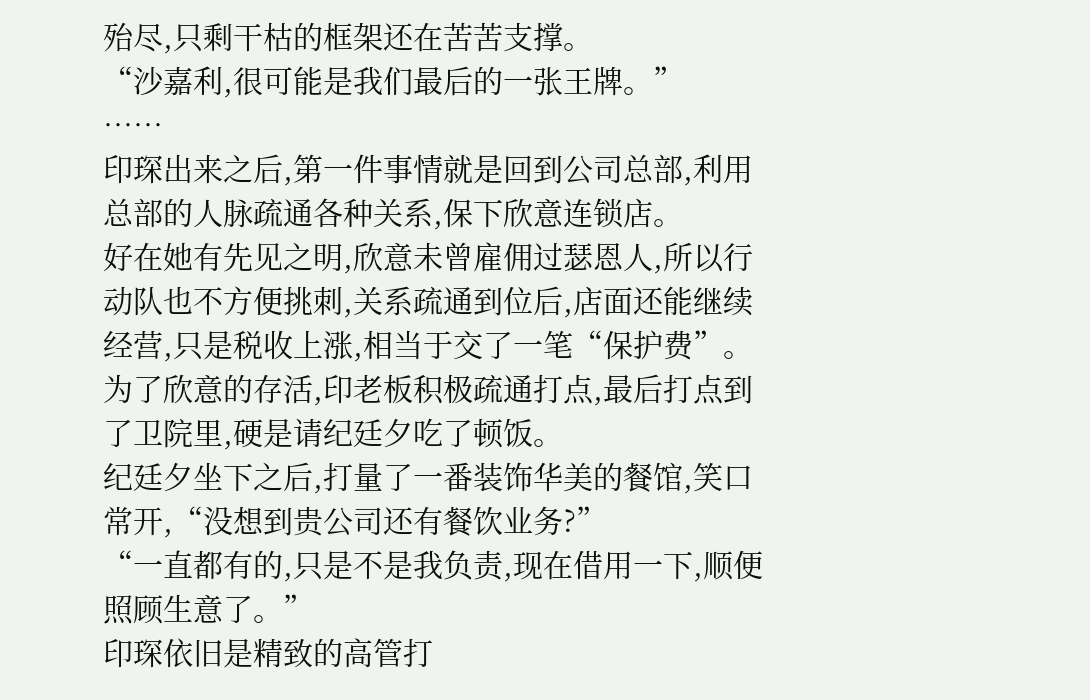殆尽,只剩干枯的框架还在苦苦支撑。
“沙嘉利,很可能是我们最后的一张王牌。”
……
印琛出来之后,第一件事情就是回到公司总部,利用总部的人脉疏通各种关系,保下欣意连锁店。
好在她有先见之明,欣意未曾雇佣过瑟恩人,所以行动队也不方便挑刺,关系疏通到位后,店面还能继续经营,只是税收上涨,相当于交了一笔“保护费”。
为了欣意的存活,印老板积极疏通打点,最后打点到了卫院里,硬是请纪廷夕吃了顿饭。
纪廷夕坐下之后,打量了一番装饰华美的餐馆,笑口常开,“没想到贵公司还有餐饮业务?”
“一直都有的,只是不是我负责,现在借用一下,顺便照顾生意了。”
印琛依旧是精致的高管打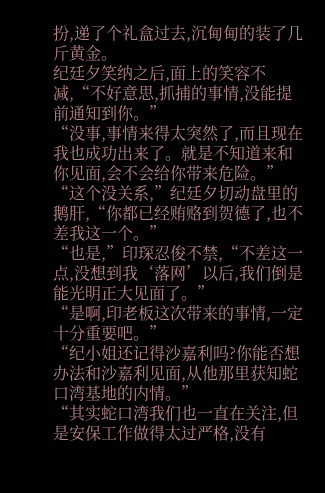扮,递了个礼盒过去,沉甸甸的装了几斤黄金。
纪廷夕笑纳之后,面上的笑容不减,“不好意思,抓捕的事情,没能提前通知到你。”
“没事,事情来得太突然了,而且现在我也成功出来了。就是不知道来和你见面,会不会给你带来危险。”
“这个没关系,”纪廷夕切动盘里的鹅肝,“你都已经贿赂到贺德了,也不差我这一个。”
“也是,”印琛忍俊不禁,“不差这一点,没想到我‘落网’以后,我们倒是能光明正大见面了。”
“是啊,印老板这次带来的事情,一定十分重要吧。”
“纪小姐还记得沙嘉利吗?你能否想办法和沙嘉利见面,从他那里获知蛇口湾基地的内情。”
“其实蛇口湾我们也一直在关注,但是安保工作做得太过严格,没有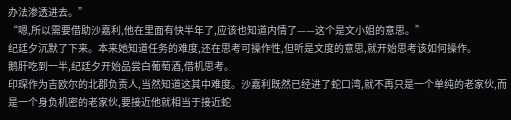办法渗透进去。”
“嗯,所以需要借助沙嘉利,他在里面有快半年了,应该也知道内情了——这个是文小姐的意思。”
纪廷夕沉默了下来。本来她知道任务的难度,还在思考可操作性,但听是文度的意思,就开始思考该如何操作。
鹅肝吃到一半,纪廷夕开始品尝白葡萄酒,借机思考。
印琛作为吉欧尔的北郡负责人,当然知道这其中难度。沙嘉利既然已经进了蛇口湾,就不再只是一个单纯的老家伙,而是一个身负机密的老家伙,要接近他就相当于接近蛇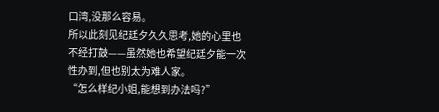口湾,没那么容易。
所以此刻见纪廷夕久久思考,她的心里也不经打鼓——虽然她也希望纪廷夕能一次性办到,但也别太为难人家。
“怎么样纪小姐,能想到办法吗?”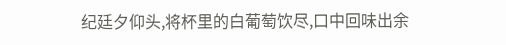纪廷夕仰头,将杯里的白葡萄饮尽,口中回味出余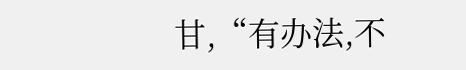甘,“有办法,不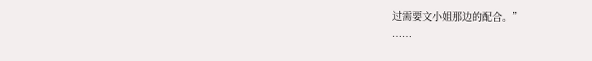过需要文小姐那边的配合。”
……